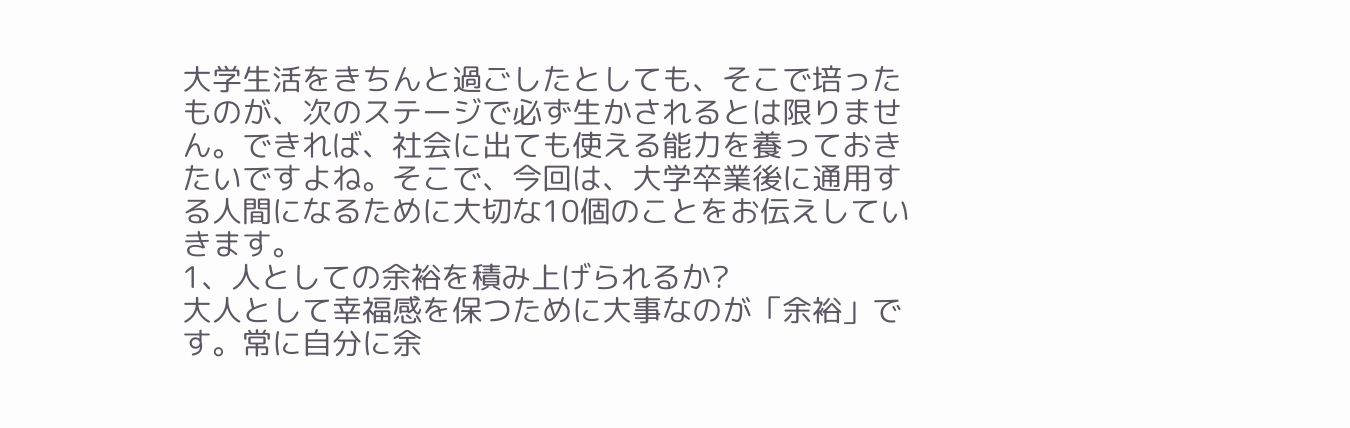大学生活をきちんと過ごしたとしても、そこで培ったものが、次のステージで必ず生かされるとは限りません。できれば、社会に出ても使える能力を養っておきたいですよね。そこで、今回は、大学卒業後に通用する人間になるために大切な10個のことをお伝えしていきます。
1、人としての余裕を積み上げられるか?
大人として幸福感を保つために大事なのが「余裕」です。常に自分に余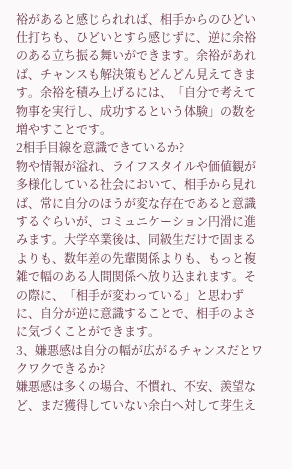裕があると感じられれば、相手からのひどい仕打ちも、ひどいとすら感じずに、逆に余裕のある立ち振る舞いができます。余裕があれば、チャンスも解決策もどんどん見えてきます。余裕を積み上げるには、「自分で考えて物事を実行し、成功するという体験」の数を増やすことです。
2相手目線を意識できているか?
物や情報が溢れ、ライフスタイルや価値観が多様化している社会において、相手から見れば、常に自分のほうが変な存在であると意識するぐらいが、コミュニケーション円滑に進みます。大学卒業後は、同級生だけで固まるよりも、数年差の先輩関係よりも、もっと複雑で幅のある人間関係へ放り込まれます。その際に、「相手が変わっている」と思わずに、自分が逆に意識することで、相手のよさに気づくことができます。
3、嫌悪感は自分の幅が広がるチャンスだとワクワクできるか?
嫌悪感は多くの場合、不慣れ、不安、羨望など、まだ獲得していない余白へ対して芽生え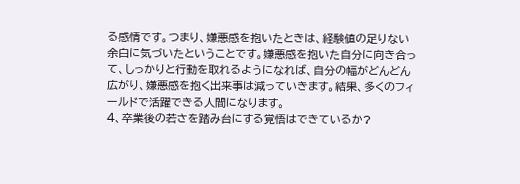る感情です。つまり、嫌悪感を抱いたときは、経験値の足りない余白に気づいたということです。嫌悪感を抱いた自分に向き合って、しっかりと行動を取れるようになれば、自分の幅がどんどん広がり、嫌悪感を抱く出来事は減っていきます。結果、多くのフィールドで活躍できる人間になります。
4、卒業後の若さを踏み台にする覚悟はできているか?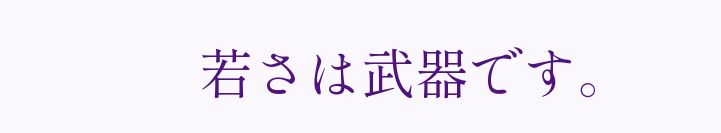若さは武器です。